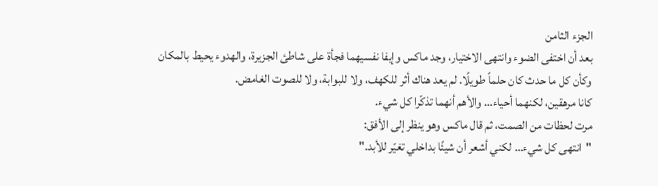الجزء الثامن
بعد أن اختفى الضوء وانتهى الاختيار، وجد ماكس وإيفا نفسيهما فجأة على شاطئ الجزيرة، والهدوء يحيط بالمكان وكأن كل ما حدث كان حلماً طويلًا. لم يعد هناك أثر للكهف، ولا للبوابة، ولا للصوت الغامض.
كانا مرهقين، لكنهما أحياء… والأهم أنهما تذكّرا كل شيء.
مرت لحظات من الصمت، ثم قال ماكس وهو ينظر إلى الأفق:
"انتهى كل شيء… لكني أشعر أن شيئًا بداخلي تغيّر للأبد."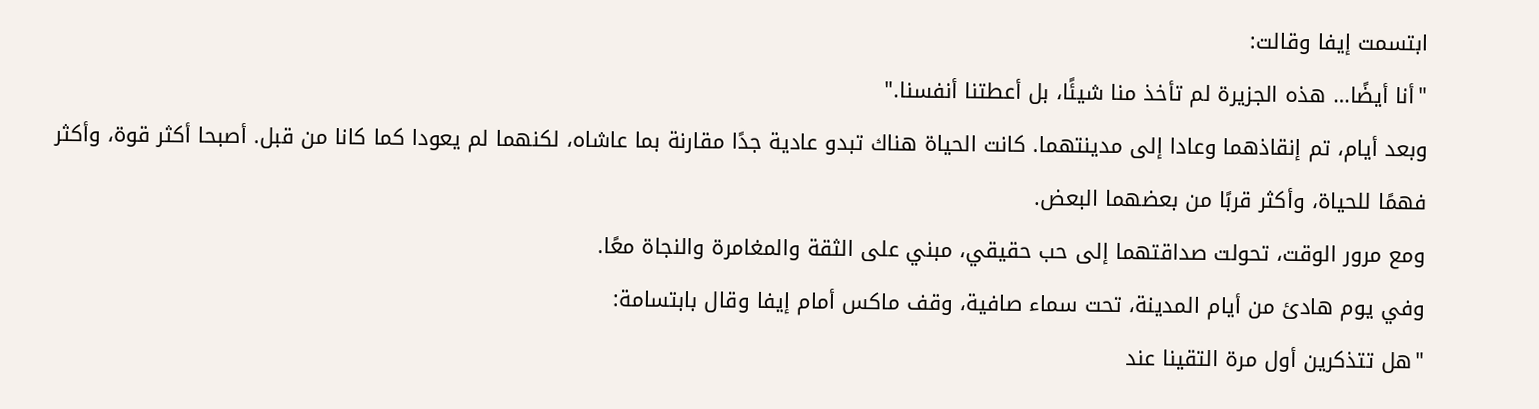ابتسمت إيفا وقالت:
"أنا أيضًا… هذه الجزيرة لم تأخذ منا شيئًا، بل أعطتنا أنفسنا."
وبعد أيام، تم إنقاذهما وعادا إلى مدينتهما. كانت الحياة هناك تبدو عادية جدًا مقارنة بما عاشاه، لكنهما لم يعودا كما كانا من قبل. أصبحا أكثر قوة، وأكثر فهمًا للحياة، وأكثر قربًا من بعضهما البعض.
ومع مرور الوقت، تحولت صداقتهما إلى حب حقيقي، مبني على الثقة والمغامرة والنجاة معًا.
وفي يوم هادئ من أيام المدينة، تحت سماء صافية، وقف ماكس أمام إيفا وقال بابتسامة:
"هل تتذكرين أول مرة التقينا عند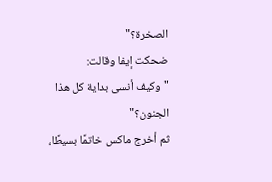الصخرة؟"
ضحكت إيفا وقالت:
"وكيف أنسى بداية كل هذا الجنون؟"
ثم أخرج ماكس خاتمًا بسيطًا،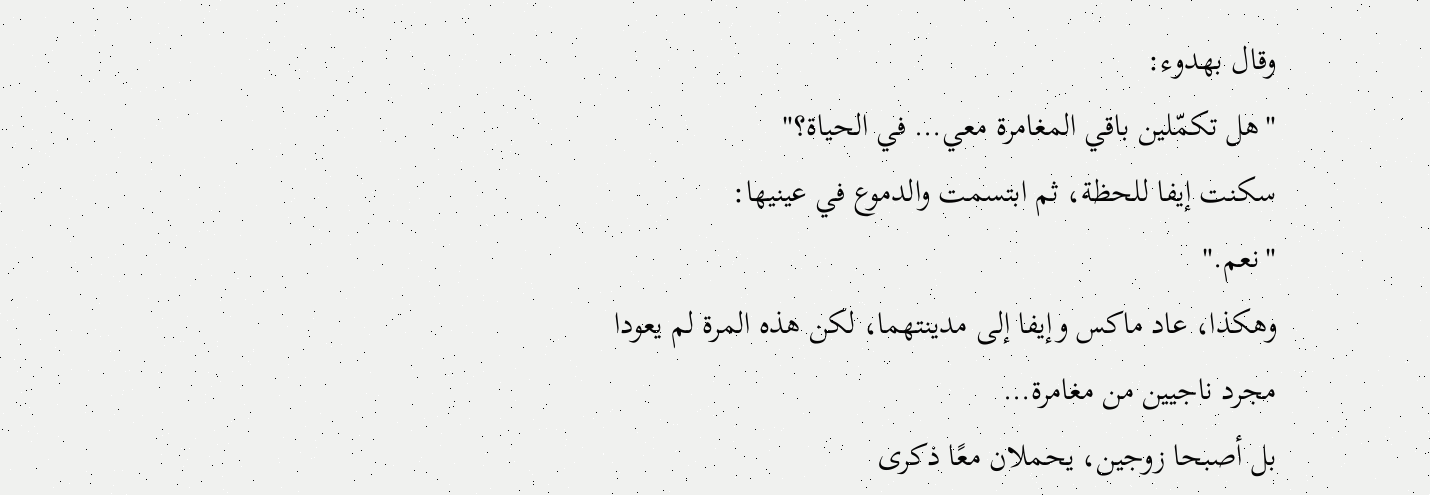وقال بهدوء:
"هل تكمّلين باقي المغامرة معي… في الحياة؟"
سكنت إيفا للحظة، ثم ابتسمت والدموع في عينيها:
"نعم."
وهكذا، عاد ماكس وإيفا إلى مدينتهما، لكن هذه المرة لم يعودا مجرد ناجيين من مغامرة…
بل أصبحا زوجين، يحملان معًا ذكرى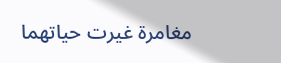مغامرة غيرت حياتهما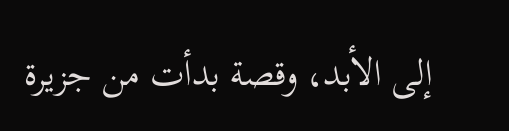إلى الأبد، وقصة بدأت من جزيرة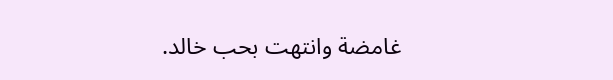غامضة وانتهت بحب خالد.